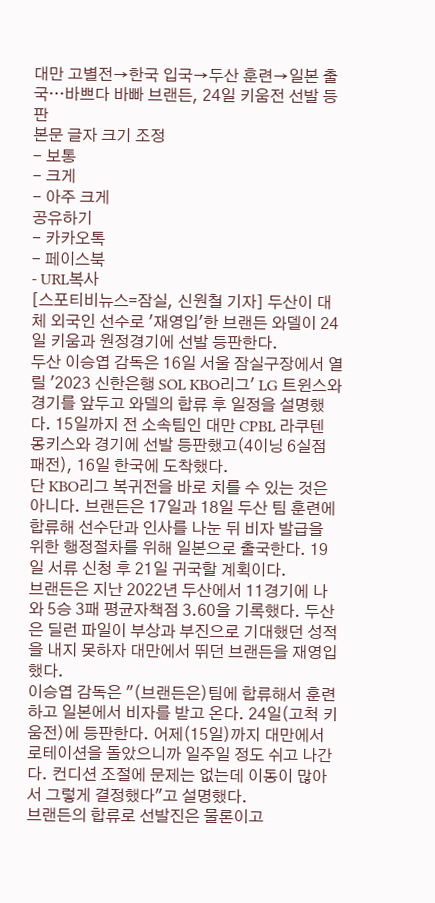대만 고별전→한국 입국→두산 훈련→일본 출국…바쁘다 바빠 브랜든, 24일 키움전 선발 등판
본문 글자 크기 조정
- 보통
- 크게
- 아주 크게
공유하기
- 카카오톡
- 페이스북
- URL복사
[스포티비뉴스=잠실, 신원철 기자] 두산이 대체 외국인 선수로 '재영입'한 브랜든 와델이 24일 키움과 원정경기에 선발 등판한다.
두산 이승엽 감독은 16일 서울 잠실구장에서 열릴 '2023 신한은행 SOL KBO리그' LG 트윈스와 경기를 앞두고 와델의 합류 후 일정을 설명했다. 15일까지 전 소속팀인 대만 CPBL 라쿠텐 몽키스와 경기에 선발 등판했고(4이닝 6실점 패전), 16일 한국에 도착했다.
단 KBO리그 복귀전을 바로 치를 수 있는 것은 아니다. 브랜든은 17일과 18일 두산 팀 훈련에 합류해 선수단과 인사를 나눈 뒤 비자 발급을 위한 행정절차를 위해 일본으로 출국한다. 19일 서류 신청 후 21일 귀국할 계획이다.
브랜든은 지난 2022년 두산에서 11경기에 나와 5승 3패 평균자책점 3.60을 기록했다. 두산은 딜런 파일이 부상과 부진으로 기대했던 성적을 내지 못하자 대만에서 뛰던 브랜든을 재영입했다.
이승엽 감독은 "(브랜든은)팀에 합류해서 훈련하고 일본에서 비자를 받고 온다. 24일(고척 키움전)에 등판한다. 어제(15일)까지 대만에서 로테이션을 돌았으니까 일주일 정도 쉬고 나간다. 컨디션 조절에 문제는 없는데 이동이 많아서 그렇게 결정했다"고 설명했다.
브랜든의 합류로 선발진은 물론이고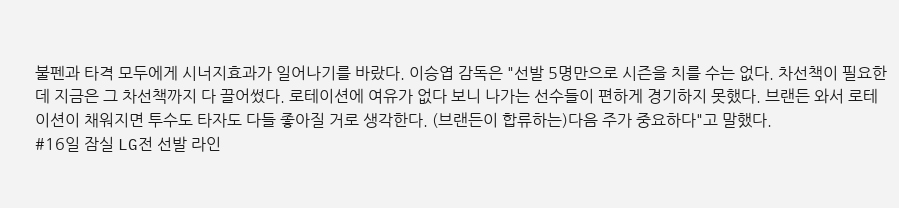불펜과 타격 모두에게 시너지효과가 일어나기를 바랐다. 이승엽 감독은 "선발 5명만으로 시즌을 치를 수는 없다. 차선책이 필요한데 지금은 그 차선책까지 다 끌어썼다. 로테이션에 여유가 없다 보니 나가는 선수들이 편하게 경기하지 못했다. 브랜든 와서 로테이션이 채워지면 투수도 타자도 다들 좋아질 거로 생각한다. (브랜든이 합류하는)다음 주가 중요하다"고 말했다.
#16일 잠실 LG전 선발 라인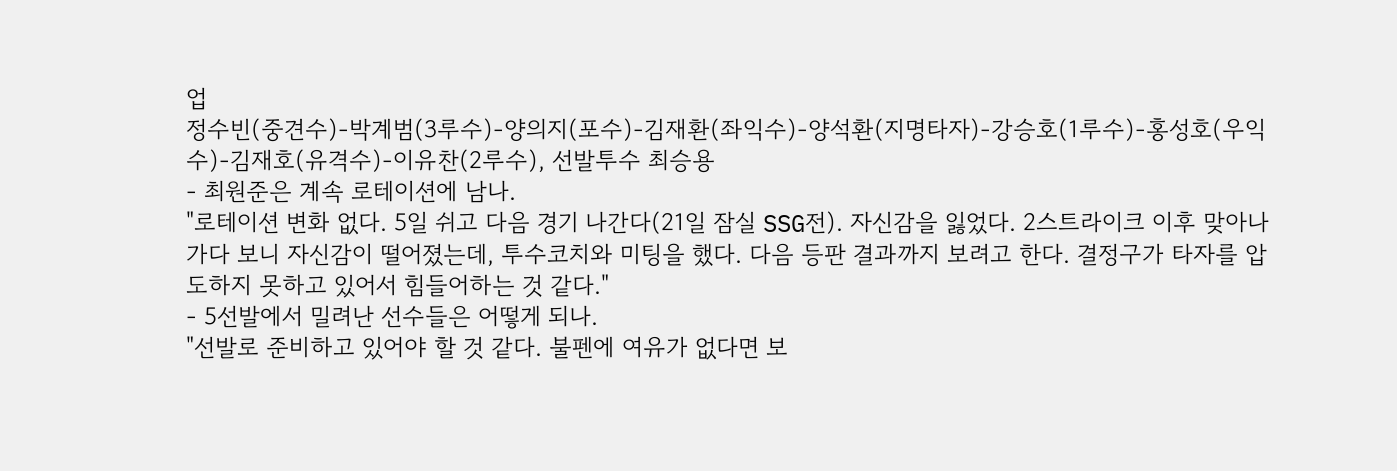업
정수빈(중견수)-박계범(3루수)-양의지(포수)-김재환(좌익수)-양석환(지명타자)-강승호(1루수)-홍성호(우익수)-김재호(유격수)-이유찬(2루수), 선발투수 최승용
- 최원준은 계속 로테이션에 남나.
"로테이션 변화 없다. 5일 쉬고 다음 경기 나간다(21일 잠실 SSG전). 자신감을 잃었다. 2스트라이크 이후 맞아나가다 보니 자신감이 떨어졌는데, 투수코치와 미팅을 했다. 다음 등판 결과까지 보려고 한다. 결정구가 타자를 압도하지 못하고 있어서 힘들어하는 것 같다."
- 5선발에서 밀려난 선수들은 어떻게 되나.
"선발로 준비하고 있어야 할 것 같다. 불펜에 여유가 없다면 보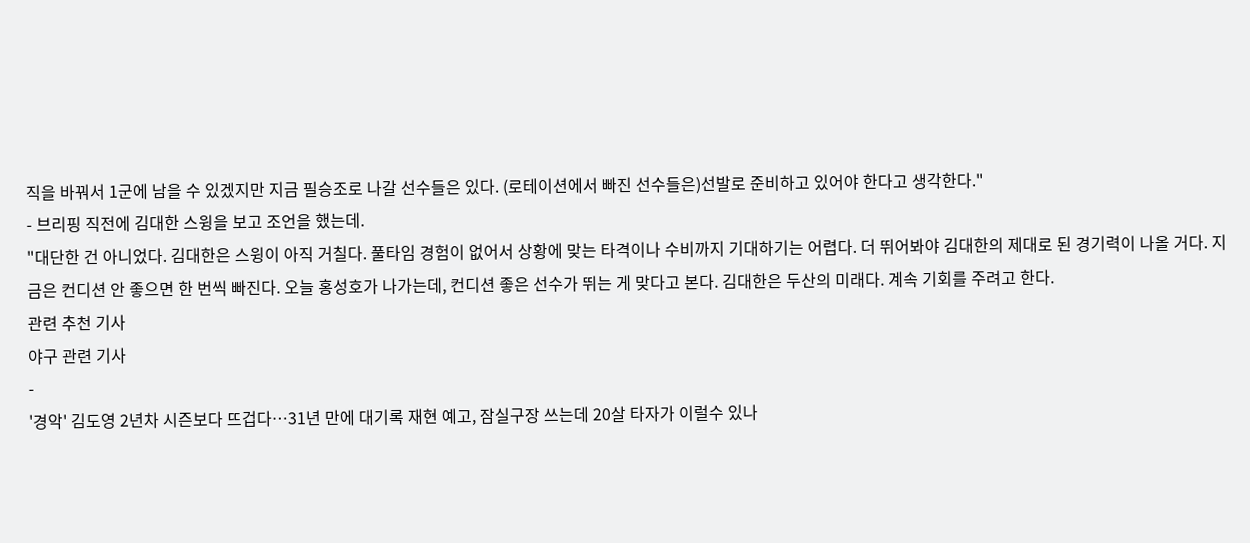직을 바꿔서 1군에 남을 수 있겠지만 지금 필승조로 나갈 선수들은 있다. (로테이션에서 빠진 선수들은)선발로 준비하고 있어야 한다고 생각한다."
- 브리핑 직전에 김대한 스윙을 보고 조언을 했는데.
"대단한 건 아니었다. 김대한은 스윙이 아직 거칠다. 풀타임 경험이 없어서 상황에 맞는 타격이나 수비까지 기대하기는 어렵다. 더 뛰어봐야 김대한의 제대로 된 경기력이 나올 거다. 지금은 컨디션 안 좋으면 한 번씩 빠진다. 오늘 홍성호가 나가는데, 컨디션 좋은 선수가 뛰는 게 맞다고 본다. 김대한은 두산의 미래다. 계속 기회를 주려고 한다.
관련 추천 기사
야구 관련 기사
-
'경악' 김도영 2년차 시즌보다 뜨겁다…31년 만에 대기록 재현 예고, 잠실구장 쓰는데 20살 타자가 이럴수 있나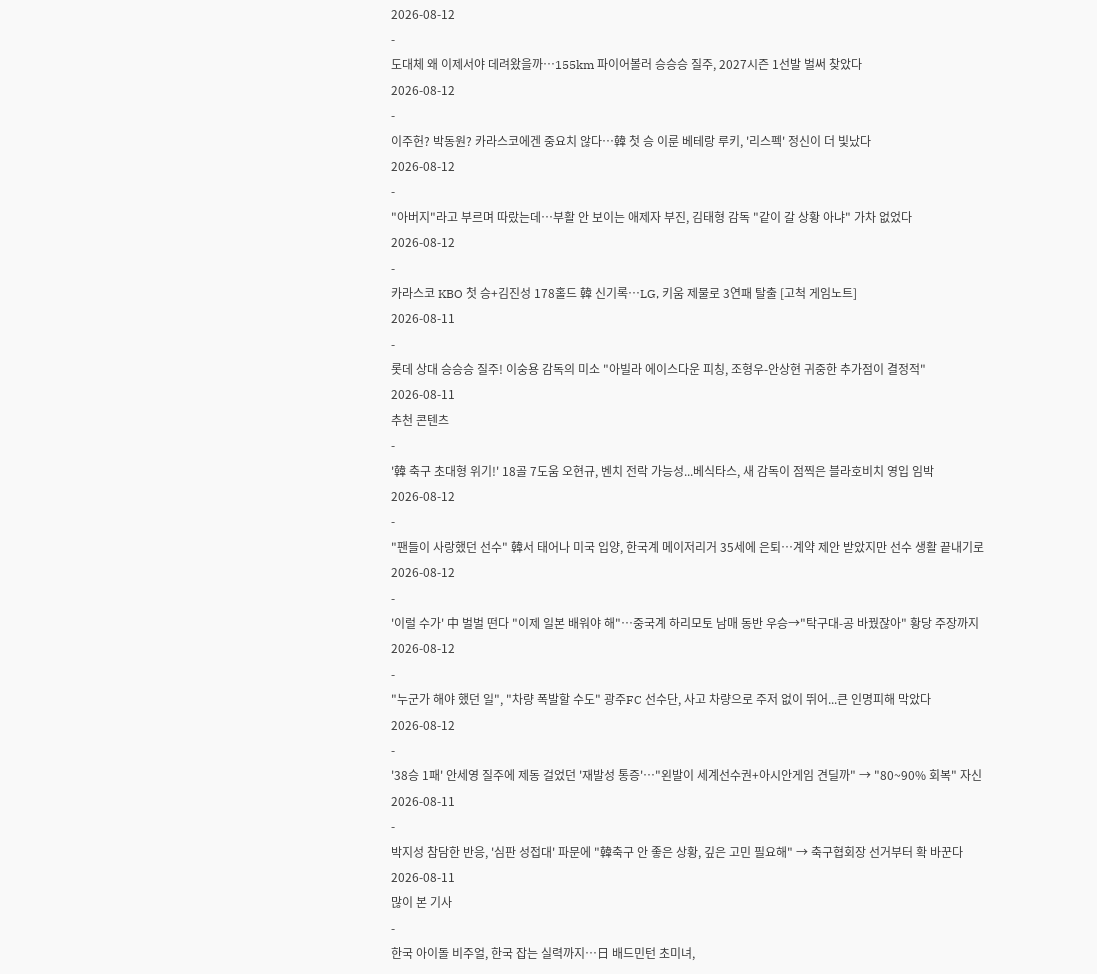2026-08-12
-
도대체 왜 이제서야 데려왔을까…155km 파이어볼러 승승승 질주, 2027시즌 1선발 벌써 찾았다
2026-08-12
-
이주헌? 박동원? 카라스코에겐 중요치 않다…韓 첫 승 이룬 베테랑 루키, '리스펙' 정신이 더 빛났다
2026-08-12
-
"아버지"라고 부르며 따랐는데…부활 안 보이는 애제자 부진, 김태형 감독 "같이 갈 상황 아냐" 가차 없었다
2026-08-12
-
카라스코 KBO 첫 승+김진성 178홀드 韓 신기록…LG, 키움 제물로 3연패 탈출 [고척 게임노트]
2026-08-11
-
롯데 상대 승승승 질주! 이숭용 감독의 미소 "아빌라 에이스다운 피칭, 조형우-안상현 귀중한 추가점이 결정적"
2026-08-11
추천 콘텐츠
-
'韓 축구 초대형 위기!' 18골 7도움 오현규, 벤치 전락 가능성...베식타스, 새 감독이 점찍은 블라호비치 영입 임박
2026-08-12
-
"팬들이 사랑했던 선수" 韓서 태어나 미국 입양, 한국계 메이저리거 35세에 은퇴…계약 제안 받았지만 선수 생활 끝내기로
2026-08-12
-
'이럴 수가' 中 벌벌 떤다 "이제 일본 배워야 해"…중국계 하리모토 남매 동반 우승→"탁구대-공 바꿨잖아" 황당 주장까지
2026-08-12
-
"누군가 해야 했던 일", "차량 폭발할 수도" 광주FC 선수단, 사고 차량으로 주저 없이 뛰어...큰 인명피해 막았다
2026-08-12
-
'38승 1패' 안세영 질주에 제동 걸었던 '재발성 통증'…"왼발이 세계선수권+아시안게임 견딜까" → "80~90% 회복" 자신
2026-08-11
-
박지성 참담한 반응, '심판 성접대' 파문에 "韓축구 안 좋은 상황, 깊은 고민 필요해" → 축구협회장 선거부터 확 바꾼다
2026-08-11
많이 본 기사
-
한국 아이돌 비주얼, 한국 잡는 실력까지…日 배드민턴 초미녀,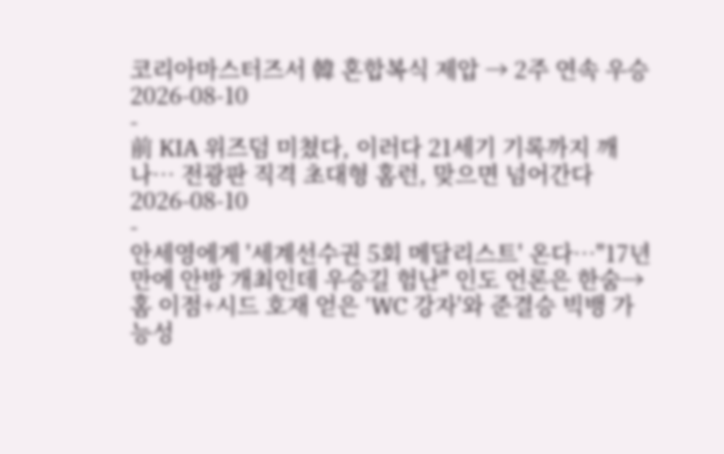코리아마스터즈서 韓 혼합복식 제압 → 2주 연속 우승
2026-08-10
-
前 KIA 위즈덤 미쳤다, 이러다 21세기 기록까지 깨나… 전광판 직격 초대형 홈런, 맞으면 넘어간다
2026-08-10
-
안세영에게 '세계선수권 5회 메달리스트' 온다…"17년 만에 안방 개최인데 우승길 험난" 인도 언론은 한숨→홈 이점+시드 호재 얻은 'WC 강자'와 준결승 빅뱅 가능성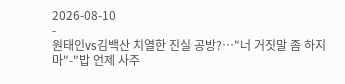2026-08-10
-
원태인vs김백산 치열한 진실 공방?…"너 거짓말 좀 하지 마"-"밥 언제 사주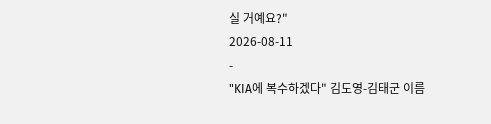실 거예요?"
2026-08-11
-
"KIA에 복수하겠다" 김도영-김태군 이름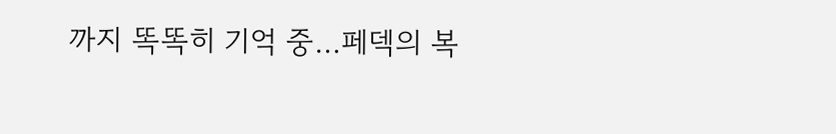까지 똑똑히 기억 중…페덱의 복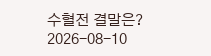수혈전 결말은?
2026-08-10